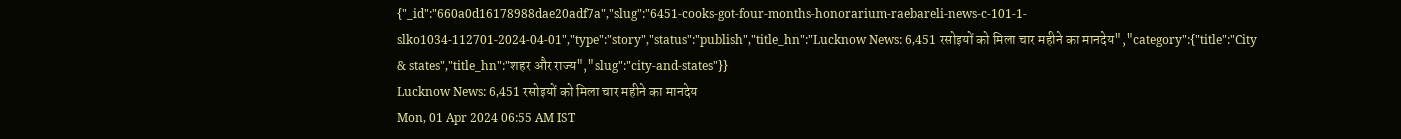{"_id":"660a0d16178988dae20adf7a","slug":"6451-cooks-got-four-months-honorarium-raebareli-news-c-101-1-slko1034-112701-2024-04-01","type":"story","status":"publish","title_hn":"Lucknow News: 6,451 रसोइयों को मिला चार महीने का मानदेय","category":{"title":"City & states","title_hn":"शहर और राज्य","slug":"city-and-states"}}
Lucknow News: 6,451 रसोइयों को मिला चार महीने का मानदेय
Mon, 01 Apr 2024 06:55 AM IST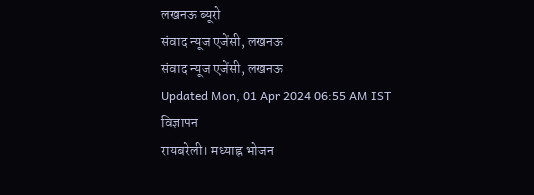लखनऊ ब्यूरो
संवाद न्यूज एजेंसी, लखनऊ
संवाद न्यूज एजेंसी, लखनऊ
Updated Mon, 01 Apr 2024 06:55 AM IST
विज्ञापन
रायबरेली। मध्याह्न भोजन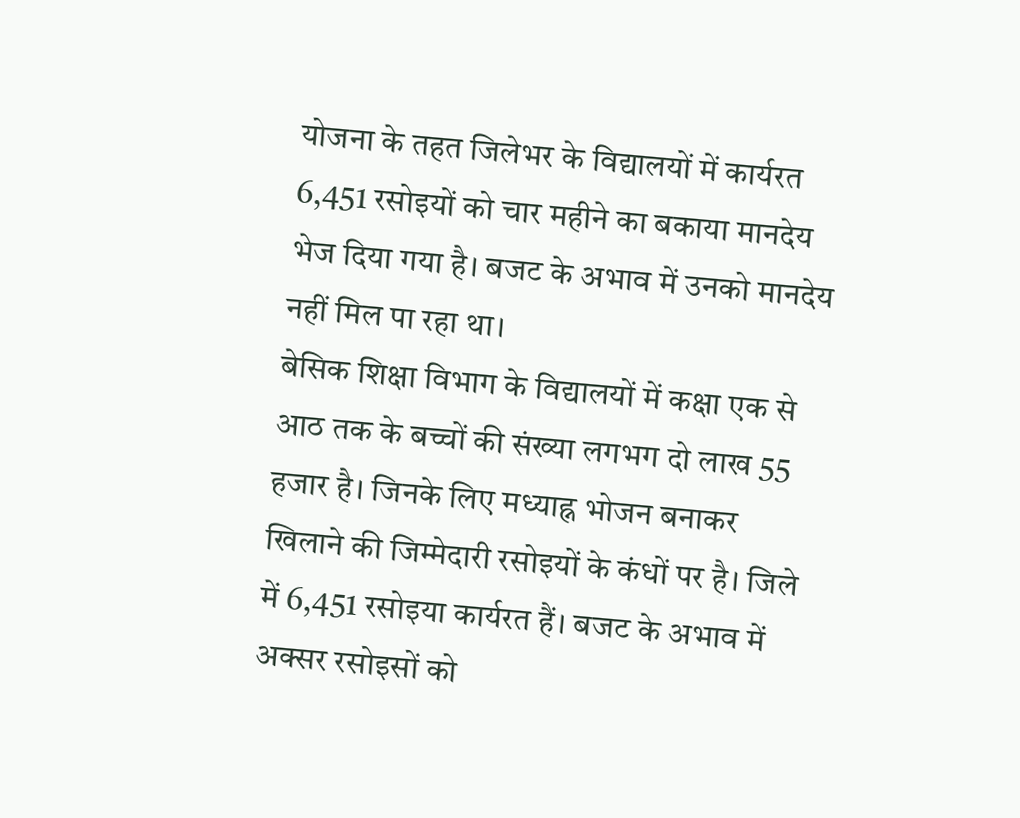योजना के तहत जिलेभर के विद्यालयों में कार्यरत 6,451 रसोइयों को चार महीने का बकाया मानदेय भेज दिया गया है। बजट के अभाव में उनको मानदेय नहीं मिल पा रहा था।
बेसिक शिक्षा विभाग के विद्यालयों में कक्षा एक से आठ तक के बच्चों की संख्या लगभग दो लाख 55 हजार है। जिनके लिए मध्याह्न भोजन बनाकर खिलाने की जिम्मेदारी रसोइयों के कंधों पर है। जिले में 6,451 रसोइया कार्यरत हैं। बजट के अभाव में अक्सर रसोइसों को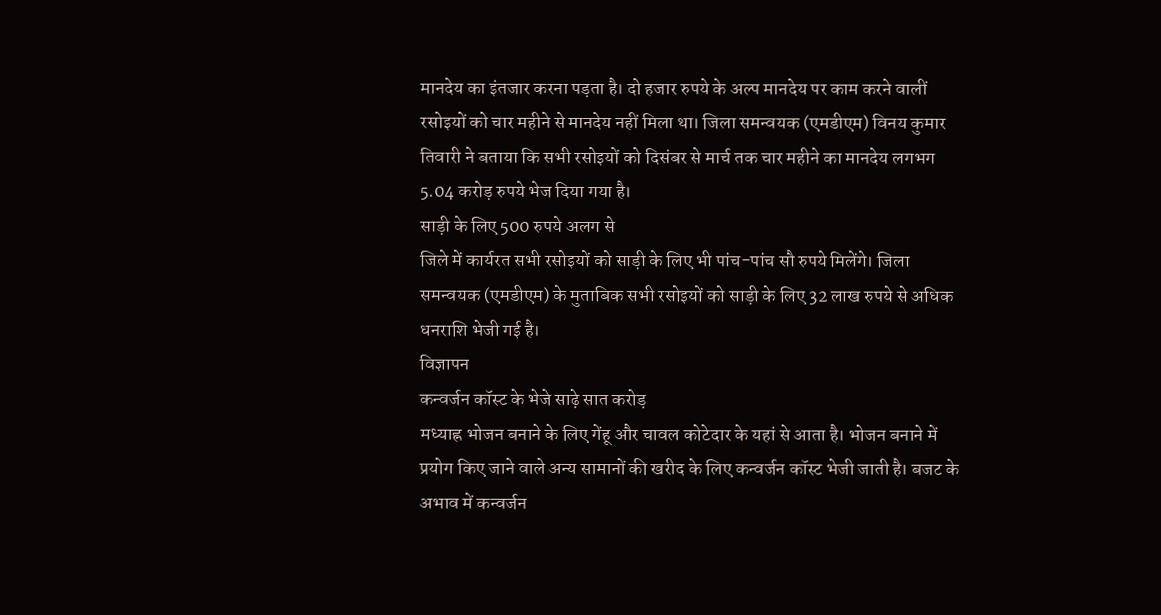मानदेय का इंतजार करना पड़ता है। दो हजार रुपये के अल्प मानदेय पर काम करने वालीं रसोइयों को चार महीने से मानदेय नहीं मिला था। जिला समन्वयक (एमडीएम) विनय कुमार तिवारी ने बताया कि सभी रसोइयों को दिसंबर से मार्च तक चार महीने का मानदेय लगभग 5.04 करोड़ रुपये भेज दिया गया है।
साड़ी के लिए 500 रुपये अलग से
जिले में कार्यरत सभी रसोइयों को साड़ी के लिए भी पांच-पांच सौ रुपये मिलेंगे। जिला समन्वयक (एमडीएम) के मुताबिक सभी रसोइयों को साड़ी के लिए 32 लाख रुपये से अधिक धनराशि भेजी गई है।
विज्ञापन
कन्वर्जन कॉस्ट के भेजे साढ़े सात करोड़
मध्याह्न भोजन बनाने के लिए गेंहू और चावल कोटेदार के यहां से आता है। भोजन बनाने में प्रयोग किए जाने वाले अन्य सामानों की खरीद के लिए कन्वर्जन कॉस्ट भेजी जाती है। बजट के अभाव में कन्वर्जन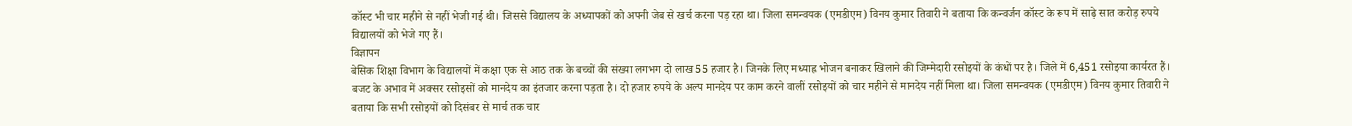कॉस्ट भी चार महीने से नहीं भेजी गई थी। जिससे विद्यालय के अध्यापकों को अपनी जेब से खर्च करना पड़ रहा था। जिला समन्वयक (एमडीएम) विनय कुमार तिवारी ने बताया कि कन्वर्जन कॉस्ट के रूप में साढ़े सात करोड़ रुपये विद्यालयों को भेजे गए हैं।
विज्ञापन
बेसिक शिक्षा विभाग के विद्यालयों में कक्षा एक से आठ तक के बच्चों की संख्या लगभग दो लाख 55 हजार है। जिनके लिए मध्याह्न भोजन बनाकर खिलाने की जिम्मेदारी रसोइयों के कंधों पर है। जिले में 6,451 रसोइया कार्यरत हैं। बजट के अभाव में अक्सर रसोइसों को मानदेय का इंतजार करना पड़ता है। दो हजार रुपये के अल्प मानदेय पर काम करने वालीं रसोइयों को चार महीने से मानदेय नहीं मिला था। जिला समन्वयक (एमडीएम) विनय कुमार तिवारी ने बताया कि सभी रसोइयों को दिसंबर से मार्च तक चार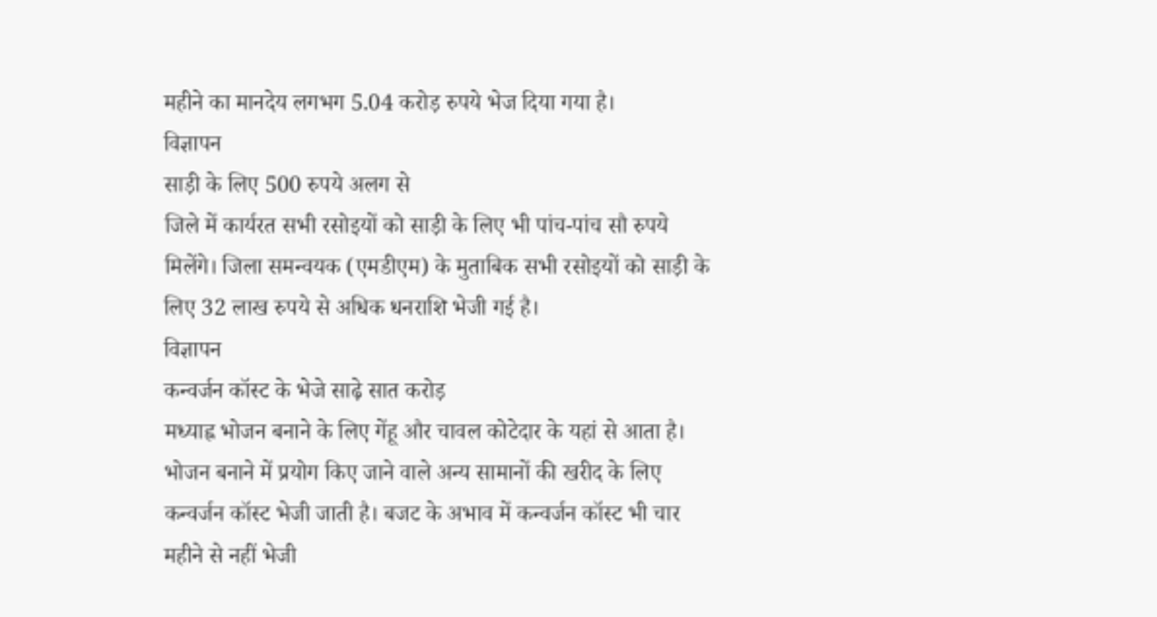महीने का मानदेय लगभग 5.04 करोड़ रुपये भेज दिया गया है।
विज्ञापन
साड़ी के लिए 500 रुपये अलग से
जिले में कार्यरत सभी रसोइयों को साड़ी के लिए भी पांच-पांच सौ रुपये मिलेंगे। जिला समन्वयक (एमडीएम) के मुताबिक सभी रसोइयों को साड़ी के लिए 32 लाख रुपये से अधिक धनराशि भेजी गई है।
विज्ञापन
कन्वर्जन कॉस्ट के भेजे साढ़े सात करोड़
मध्याह्न भोजन बनाने के लिए गेंहू और चावल कोटेदार के यहां से आता है। भोजन बनाने में प्रयोग किए जाने वाले अन्य सामानों की खरीद के लिए कन्वर्जन कॉस्ट भेजी जाती है। बजट के अभाव में कन्वर्जन कॉस्ट भी चार महीने से नहीं भेजी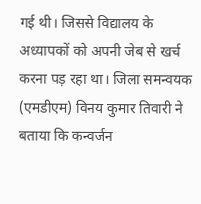गई थी। जिससे विद्यालय के अध्यापकों को अपनी जेब से खर्च करना पड़ रहा था। जिला समन्वयक (एमडीएम) विनय कुमार तिवारी ने बताया कि कन्वर्जन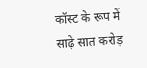कॉस्ट के रूप में साढ़े सात करोड़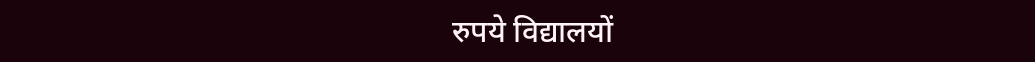रुपये विद्यालयों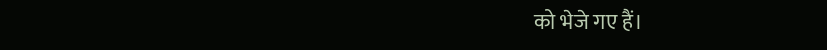को भेजे गए हैं।